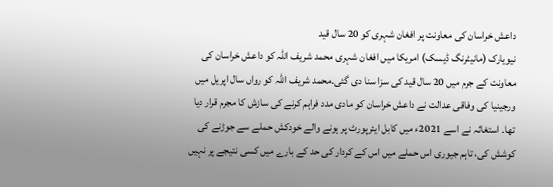داعش خراسان کی معاونت پر افغان شہری کو 20 سال قید
نیویارک (مانیٹرنگ ڈیسک) امریکا میں افغان شہری محمد شریف اللہ کو داعش خراسان کی معاونت کے جرم میں 20 سال قید کی سزا سنا دی گئی۔محمد شریف اللہ کو رواں سال اپریل میں ورجینیا کی وفاقی عدالت نے داعش خراسان کو مادی مدد فراہم کرنے کی سازش کا مجرم قرار دیا تھا۔ استغاثہ نے اسے 2021ء میں کابل ایئرپورٹ پر ہونے والے خودکش حملے سے جوڑنے کی کوشش کی، تاہم جیوری اس حملے میں اس کے کردار کی حد کے بارے میں کسی نتیجے پر نہیں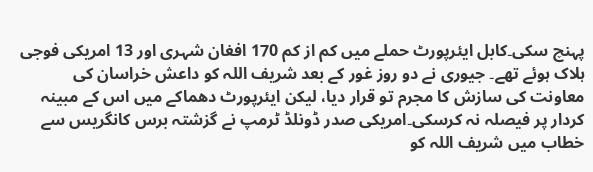پہنچ سکی۔کابل ایئرپورٹ حملے میں کم از کم 170 افغان شہری اور 13 امریکی فوجی ہلاک ہوئے تھے۔ جیوری نے دو روز غور کے بعد شریف اللہ کو داعش خراسان کی معاونت کی سازش کا مجرم تو قرار دیا، لیکن ایئرپورٹ دھماکے میں اس کے مبینہ کردار پر فیصلہ نہ کرسکی۔امریکی صدر ڈونلڈ ٹرمپ نے گزشتہ برس کانگریس سے خطاب میں شریف اللہ کو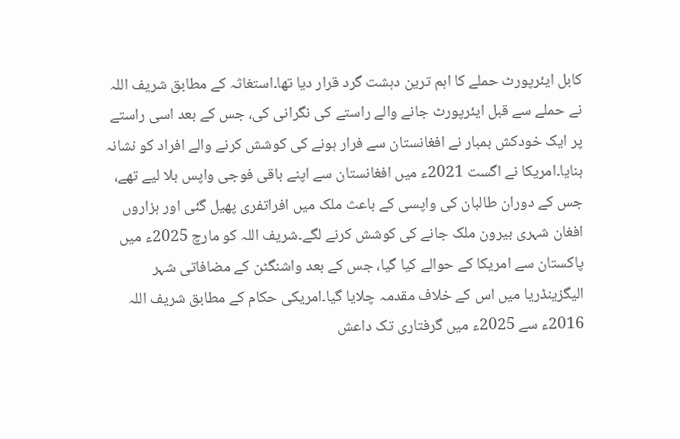کابل ایئرپورٹ حملے کا اہم ترین دہشت گرد قرار دیا تھا۔استغاثہ کے مطابق شریف اللہ نے حملے سے قبل ایئرپورٹ جانے والے راستے کی نگرانی کی، جس کے بعد اسی راستے پر ایک خودکش بمبار نے افغانستان سے فرار ہونے کی کوشش کرنے والے افراد کو نشانہ بنایا۔امریکا نے اگست 2021ء میں افغانستان سے اپنے باقی فوجی واپس بلا لیے تھے، جس کے دوران طالبان کی واپسی کے باعث ملک میں افراتفری پھیل گئی اور ہزاروں افغان شہری بیرون ملک جانے کی کوشش کرنے لگے۔شریف اللہ کو مارچ 2025ء میں پاکستان سے امریکا کے حوالے کیا گیا، جس کے بعد واشنگٹن کے مضافاتی شہر الیگزینڈریا میں اس کے خلاف مقدمہ چلایا گیا۔امریکی حکام کے مطابق شریف اللہ 2016ء سے 2025ء میں گرفتاری تک داعش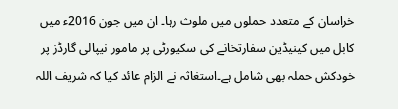خراسان کے متعدد حملوں میں ملوث رہا۔ ان میں جون 2016ء میں کابل میں کینیڈین سفارتخانے کی سکیورٹی پر مامور نیپالی گارڈز پر خودکش حملہ بھی شامل ہے۔استغاثہ نے الزام عائد کیا کہ شریف اللہ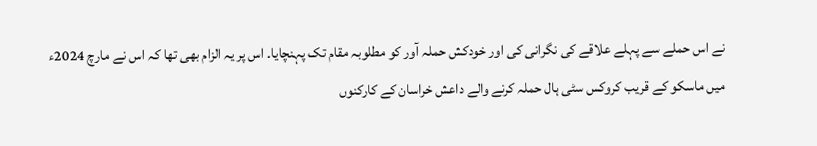نے اس حملے سے پہلے علاقے کی نگرانی کی اور خودکش حملہ آور کو مطلوبہ مقام تک پہنچایا۔ اس پر یہ الزام بھی تھا کہ اس نے مارچ 2024ء میں ماسکو کے قریب کروکس سٹی ہال حملہ کرنے والے داعش خراسان کے کارکنوں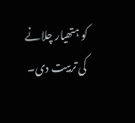کو ہتھیار چلانے کی تربیت دی۔